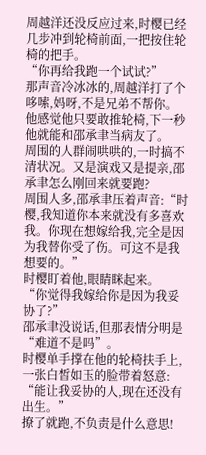周越洋还没反应过来,时樱已经几步冲到轮椅前面,一把按住轮椅的把手。
“你再给我跑一个试试?”
那声音冷冰冰的,周越洋打了个哆嗦,妈呀,不是兄弟不帮你。
他感觉他只要敢推轮椅,下一秒他就能和邵承聿当病友了。
周围的人群闹哄哄的,一时搞不清状况。又是演戏又是提亲,邵承聿怎么刚回来就要跑?
周围人多,邵承聿压着声音:“时樱,我知道你本来就没有多喜欢我。你现在想嫁给我,完全是因为我替你受了伤。可这不是我想要的。”
时樱盯着他,眼睛眯起来。
“你觉得我嫁给你是因为我妥协了?”
邵承聿没说话,但那表情分明是“难道不是吗”。
时樱单手撑在他的轮椅扶手上,一张白皙如玉的脸带着怒意:
“能让我妥协的人,现在还没有出生。”
撩了就跑,不负责是什么意思!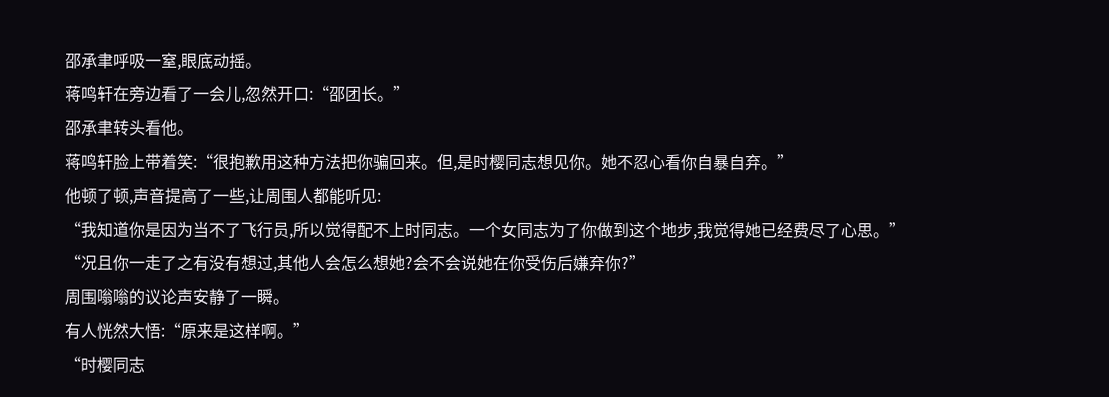邵承聿呼吸一窒,眼底动摇。
蒋鸣轩在旁边看了一会儿,忽然开口:“邵团长。”
邵承聿转头看他。
蒋鸣轩脸上带着笑:“很抱歉用这种方法把你骗回来。但,是时樱同志想见你。她不忍心看你自暴自弃。”
他顿了顿,声音提高了一些,让周围人都能听见:
“我知道你是因为当不了飞行员,所以觉得配不上时同志。一个女同志为了你做到这个地步,我觉得她已经费尽了心思。”
“况且你一走了之有没有想过,其他人会怎么想她?会不会说她在你受伤后嫌弃你?”
周围嗡嗡的议论声安静了一瞬。
有人恍然大悟:“原来是这样啊。”
“时樱同志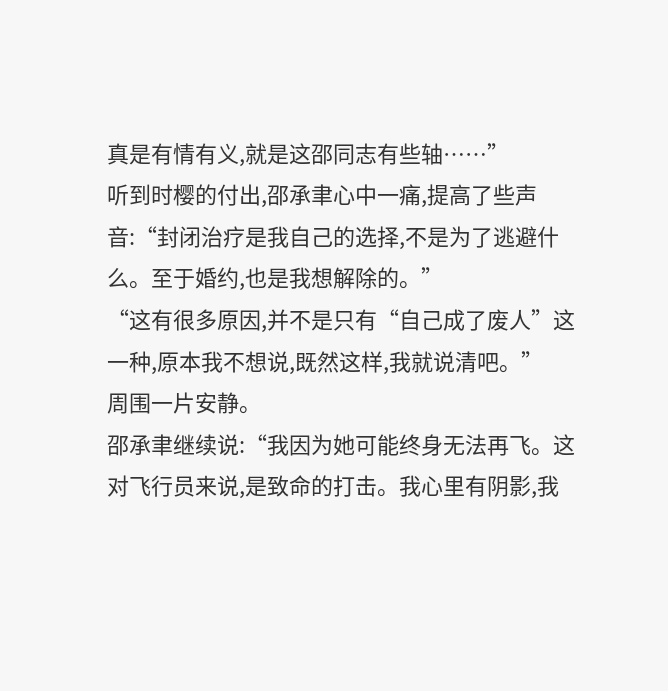真是有情有义,就是这邵同志有些轴……”
听到时樱的付出,邵承聿心中一痛,提高了些声音:“封闭治疗是我自己的选择,不是为了逃避什么。至于婚约,也是我想解除的。”
“这有很多原因,并不是只有“自己成了废人”这一种,原本我不想说,既然这样,我就说清吧。”
周围一片安静。
邵承聿继续说:“我因为她可能终身无法再飞。这对飞行员来说,是致命的打击。我心里有阴影,我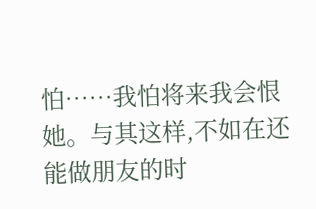怕……我怕将来我会恨她。与其这样,不如在还能做朋友的时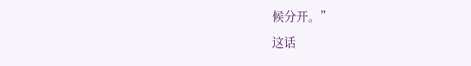候分开。”
这话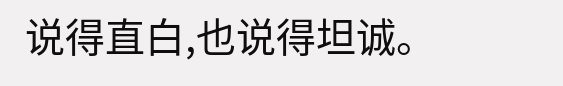说得直白,也说得坦诚。